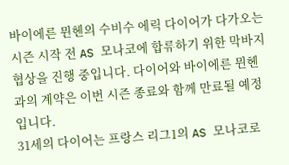바이에른 뮌헨의 수비수 에릭 다이어가 다가오는 시즌 시작 전 AS 모나코에 합류하기 위한 막바지 협상을 진행 중입니다. 다이어와 바이에른 뮌헨과의 계약은 이번 시즌 종료와 함께 만료될 예정입니다.
31세의 다이어는 프랑스 리그1의 AS 모나코로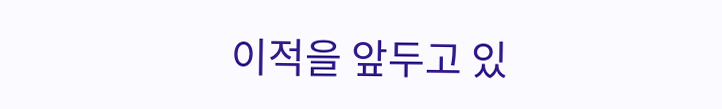이적을 앞두고 있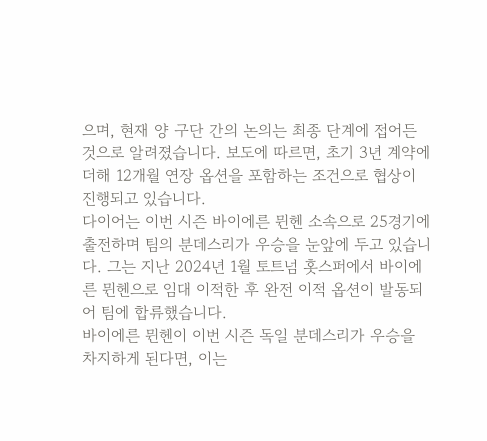으며, 현재 양 구단 간의 논의는 최종 단계에 접어든 것으로 알려졌습니다. 보도에 따르면, 초기 3년 계약에 더해 12개월 연장 옵션을 포함하는 조건으로 협상이 진행되고 있습니다.
다이어는 이번 시즌 바이에른 뮌헨 소속으로 25경기에 출전하며 팀의 분데스리가 우승을 눈앞에 두고 있습니다. 그는 지난 2024년 1월 토트넘 홋스퍼에서 바이에른 뮌헨으로 임대 이적한 후 완전 이적 옵션이 발동되어 팀에 합류했습니다.
바이에른 뮌헨이 이번 시즌 독일 분데스리가 우승을 차지하게 된다면, 이는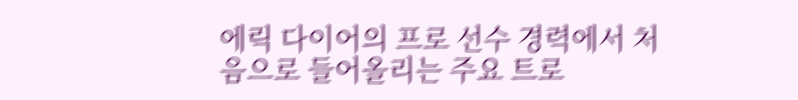에릭 다이어의 프로 선수 경력에서 처음으로 들어올리는 주요 트로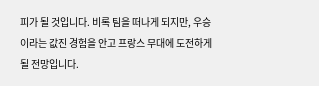피가 될 것입니다. 비록 팀을 떠나게 되지만, 우승이라는 값진 경험을 안고 프랑스 무대에 도전하게 될 전망입니다.